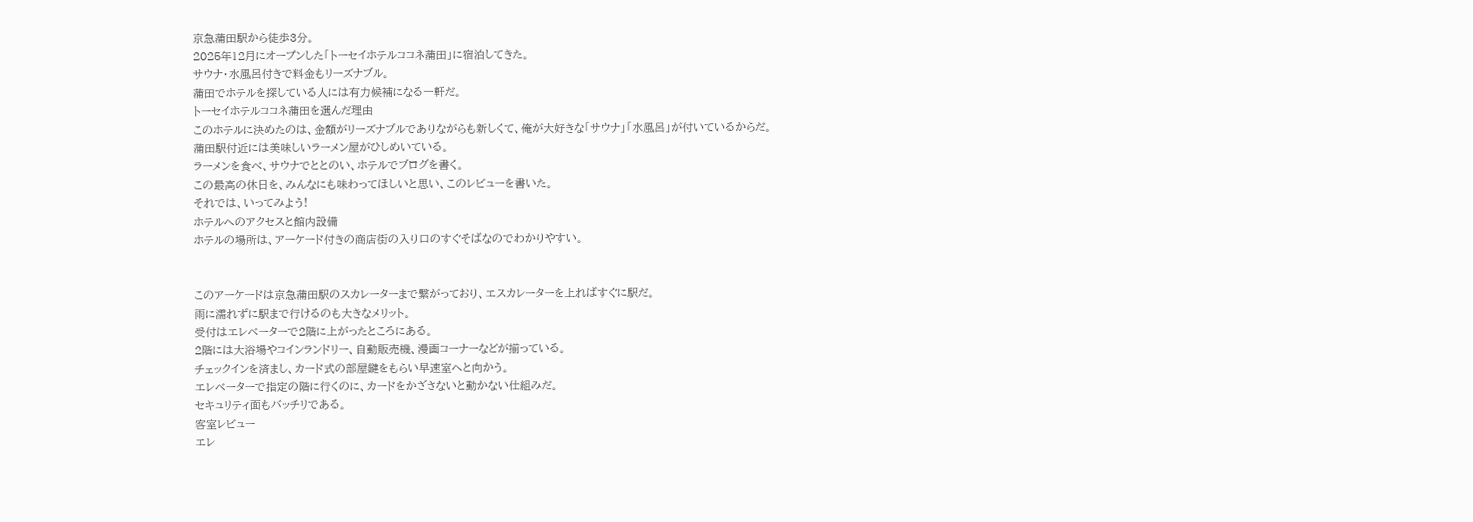京急蒲田駅から徒歩3分。
2025年12月にオープンした「トーセイホテルココネ蒲田」に宿泊してきた。
サウナ・水風呂付きで料金もリーズナブル。
蒲田でホテルを探している人には有力候補になる一軒だ。
トーセイホテルココネ蒲田を選んだ理由
このホテルに決めたのは、金額がリーズナブルでありながらも新しくて、俺が大好きな「サウナ」「水風呂」が付いているからだ。
蒲田駅付近には美味しいラーメン屋がひしめいている。
ラーメンを食べ、サウナでととのい、ホテルでブログを書く。
この最高の休日を、みんなにも味わってほしいと思い、このレビューを書いた。
それでは、いってみよう!
ホテルへのアクセスと館内設備
ホテルの場所は、アーケード付きの商店街の入り口のすぐそばなのでわかりやすい。


このアーケードは京急蒲田駅のスカレーターまで繋がっており、エスカレーターを上ればすぐに駅だ。
雨に濡れずに駅まで行けるのも大きなメリット。
受付はエレベーターで2階に上がったところにある。
2階には大浴場やコインランドリー、自動販売機、漫画コーナーなどが揃っている。
チェックインを済まし、カード式の部屋鍵をもらい早速室へと向かう。
エレベーターで指定の階に行くのに、カードをかざさないと動かない仕組みだ。
セキュリティ面もバッチリである。
客室レビュー
エレ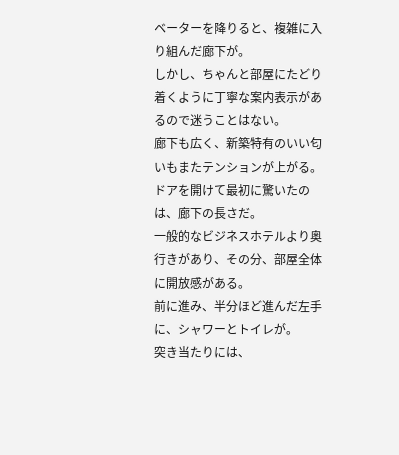ベーターを降りると、複雑に入り組んだ廊下が。
しかし、ちゃんと部屋にたどり着くように丁寧な案内表示があるので迷うことはない。
廊下も広く、新築特有のいい匂いもまたテンションが上がる。
ドアを開けて最初に驚いたのは、廊下の長さだ。
一般的なビジネスホテルより奥行きがあり、その分、部屋全体に開放感がある。
前に進み、半分ほど進んだ左手に、シャワーとトイレが。
突き当たりには、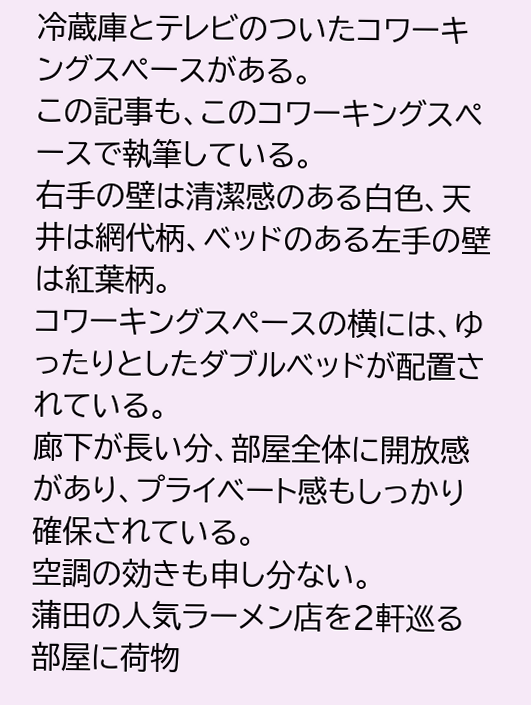冷蔵庫とテレビのついたコワーキングスペースがある。
この記事も、このコワーキングスペースで執筆している。
右手の壁は清潔感のある白色、天井は網代柄、ベッドのある左手の壁は紅葉柄。
コワーキングスペースの横には、ゆったりとしたダブルベッドが配置されている。
廊下が長い分、部屋全体に開放感があり、プライベート感もしっかり確保されている。
空調の効きも申し分ない。
蒲田の人気ラーメン店を2軒巡る
部屋に荷物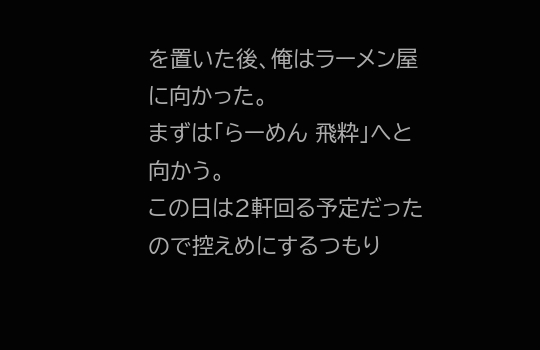を置いた後、俺はラーメン屋に向かった。
まずは「らーめん 飛粋」へと向かう。
この日は2軒回る予定だったので控えめにするつもり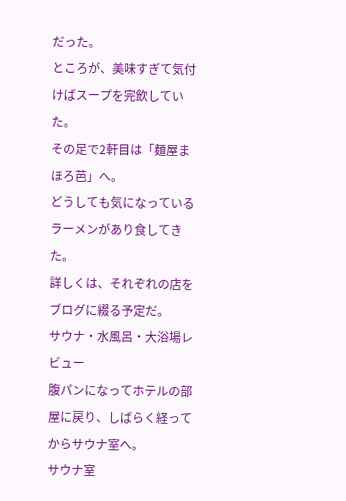だった。
ところが、美味すぎて気付けばスープを完飲していた。
その足で2軒目は「麺屋まほろ芭」へ。
どうしても気になっているラーメンがあり食してきた。
詳しくは、それぞれの店をブログに綴る予定だ。
サウナ・水風呂・大浴場レビュー
腹パンになってホテルの部屋に戻り、しばらく経ってからサウナ室へ。
サウナ室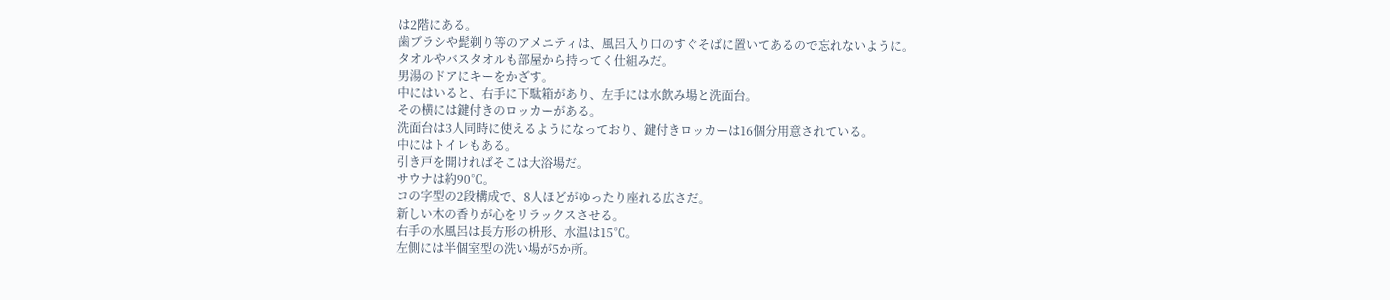は2階にある。
歯ブラシや髭剃り等のアメニティは、風呂入り口のすぐそばに置いてあるので忘れないように。
タオルやバスタオルも部屋から持ってく仕組みだ。
男湯のドアにキーをかざす。
中にはいると、右手に下駄箱があり、左手には水飲み場と洗面台。
その横には鍵付きのロッカーがある。
洗面台は3人同時に使えるようになっており、鍵付きロッカーは16個分用意されている。
中にはトイレもある。
引き戸を開ければそこは大浴場だ。
サウナは約90℃。
コの字型の2段構成で、8人ほどがゆったり座れる広さだ。
新しい木の香りが心をリラックスさせる。
右手の水風呂は長方形の枡形、水温は15℃。
左側には半個室型の洗い場が5か所。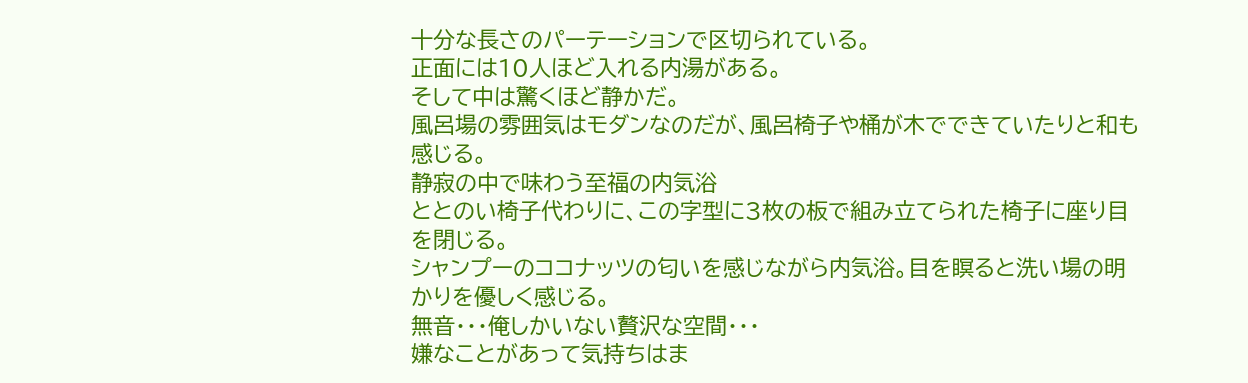十分な長さのパーテーションで区切られている。
正面には10人ほど入れる内湯がある。
そして中は驚くほど静かだ。
風呂場の雰囲気はモダンなのだが、風呂椅子や桶が木でできていたりと和も感じる。
静寂の中で味わう至福の内気浴
ととのい椅子代わりに、この字型に3枚の板で組み立てられた椅子に座り目を閉じる。
シャンプーのココナッツの匂いを感じながら内気浴。目を瞑ると洗い場の明かりを優しく感じる。
無音・・・俺しかいない贅沢な空間・・・
嫌なことがあって気持ちはま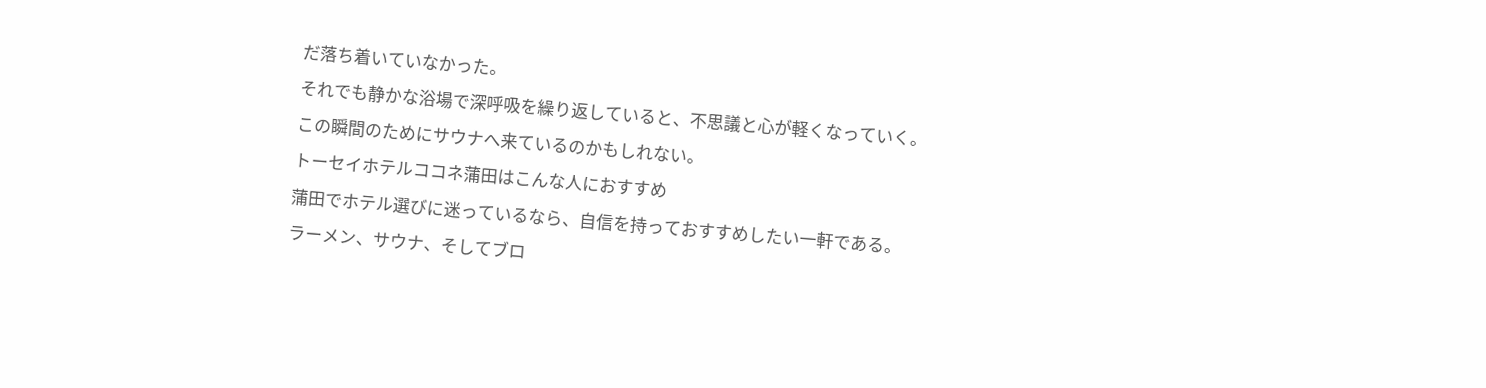だ落ち着いていなかった。
それでも静かな浴場で深呼吸を繰り返していると、不思議と心が軽くなっていく。
この瞬間のためにサウナへ来ているのかもしれない。
トーセイホテルココネ蒲田はこんな人におすすめ
蒲田でホテル選びに迷っているなら、自信を持っておすすめしたい一軒である。
ラーメン、サウナ、そしてブロ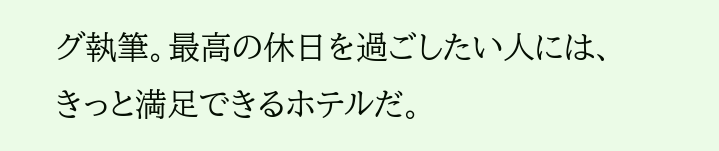グ執筆。最高の休日を過ごしたい人には、きっと満足できるホテルだ。